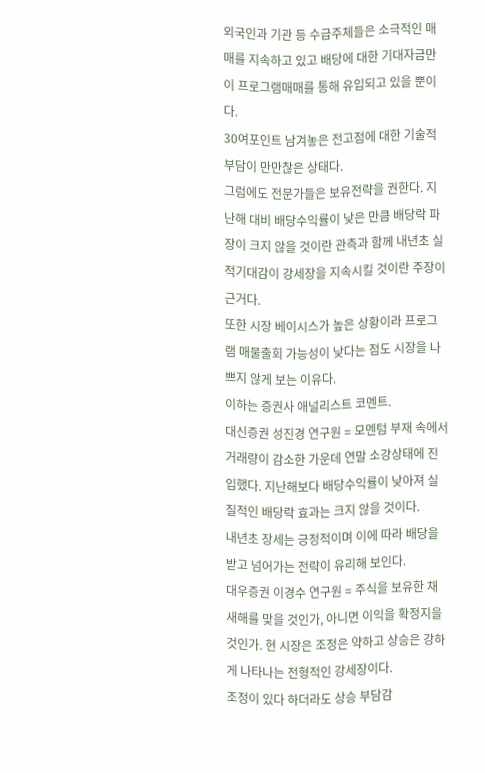외국인과 기관 등 수급주체들은 소극적인 매매를 지속하고 있고 배당에 대한 기대자금만이 프로그램매매를 통해 유입되고 있을 뿐이다.
30여포인트 남겨놓은 전고점에 대한 기술적 부담이 만만찮은 상태다.
그럼에도 전문가들은 보유전략을 권한다. 지난해 대비 배당수익률이 낮은 만큼 배당락 파장이 크지 않을 것이란 관측과 함께 내년초 실적기대감이 강세장을 지속시킬 것이란 주장이 근거다.
또한 시장 베이시스가 높은 상황이라 프로그램 매물출회 가능성이 낮다는 점도 시장을 나쁘지 않게 보는 이유다.
이하는 증권사 애널리스트 코멘트.
대신증권 성진경 연구원 = 모멘텀 부재 속에서 거래량이 감소한 가운데 연말 소강상태에 진입했다. 지난해보다 배당수익률이 낮아져 실질적인 배당락 효과는 크지 않을 것이다.
내년초 장세는 긍정적이며 이에 따라 배당을 받고 넘어가는 전략이 유리해 보인다.
대우증권 이경수 연구원 = 주식을 보유한 채 새해를 맞을 것인가, 아니면 이익을 확정지을 것인가. 현 시장은 조정은 약하고 상승은 강하게 나타나는 전형적인 강세장이다.
조정이 있다 하더라도 상승 부담감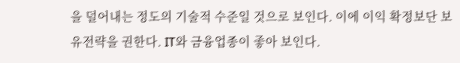을 덜어내는 정도의 기술적 수준일 것으로 보인다. 이에 이익 확정보단 보유전략을 권한다. IT와 금융업종이 좋아 보인다.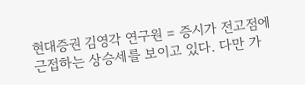현대증권 김영각 연구원 = 증시가 전고점에 근접하는 상승세를 보이고 있다. 다만 가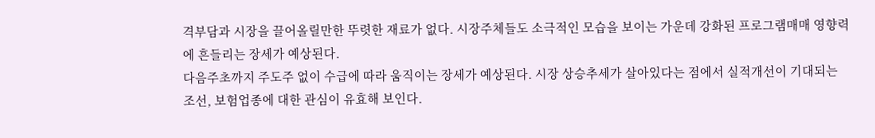격부담과 시장을 끌어올릴만한 뚜렷한 재료가 없다. 시장주체들도 소극적인 모습을 보이는 가운데 강화된 프로그램매매 영향력에 흔들리는 장세가 예상된다.
다음주초까지 주도주 없이 수급에 따라 움직이는 장세가 예상된다. 시장 상승추세가 살아있다는 점에서 실적개선이 기대되는 조선, 보험업종에 대한 관심이 유효해 보인다.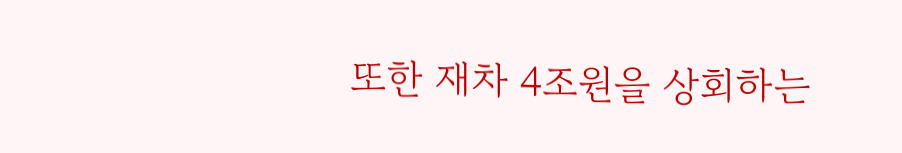또한 재차 4조원을 상회하는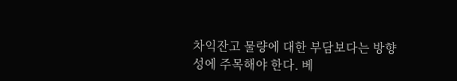차익잔고 물량에 대한 부담보다는 방향성에 주목해야 한다. 베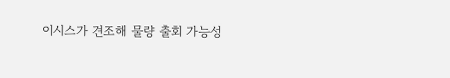이시스가 견조해 물량 출회 가능성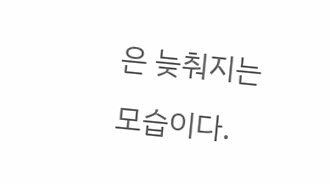은 늦춰지는 모습이다.